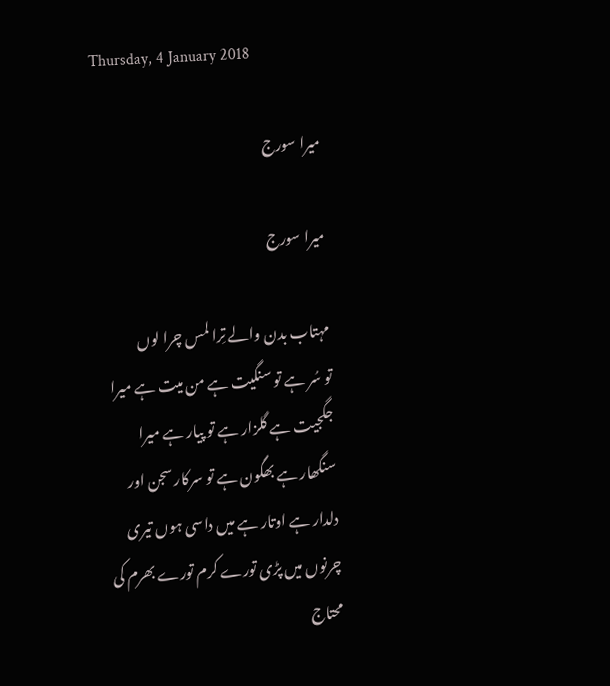Thursday, 4 January 2018

میرا سورج

میرا سورج

مہتاب بدن والے تِرا لمس چرا لوں
تو سُر ہے تو سنگیت ہے من میت ہے میرا
جگجیت ہے گلزار ہے تو پیار ہے میرا
سنگھار ہے بھگون ہے تو سرکار سجن اور
دلدار ہے اوتار ہے میں داسی ہوں تیری
چرنوں میں پڑی تورے کرم تورے بھرم کی
محتاج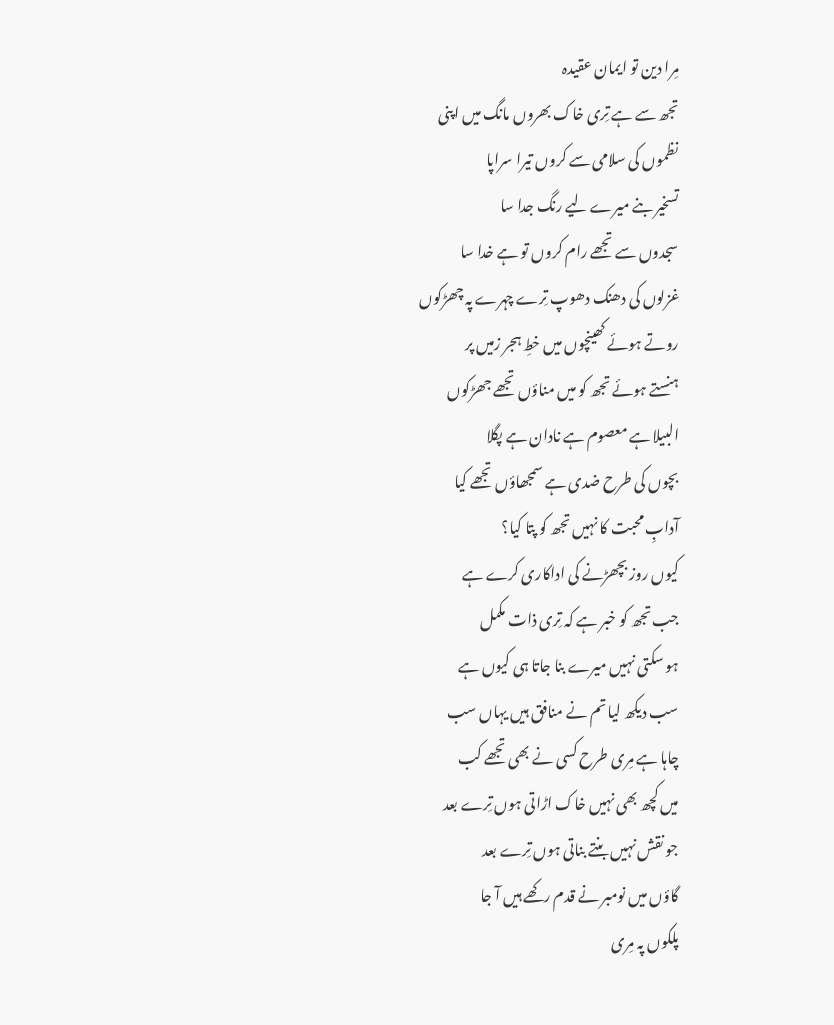مِرا دین تو ایمان عقیدہ
تجھ سے ہے تِری خاک بھروں مانگ میں اپنی
نظموں کی سلامی سے کروں تیرا سراپا
تسخیر بنے میرے لیے رنگ جدا سا
سجدوں سے تجھے رام کروں تو ہے خدا سا
غزلوں کی دھنک دھوپ تِرے چہرے پہ چھڑکوں
روتے ہوئے کھینچوں میں خطِ ہجر زمیں پر
ہنستے ہوئے تجھ کو میں مناؤں تجھے جھڑکوں
البیلا ہے معصوم ہے نادان ہے پگلا
بچوں کی طرح ضدی ہے سمجھاؤں تجھے کیا
آدابِ محبت کا نہیں تجھ کو پتا کیا؟
کیوں روز بچھڑنے کی اداکاری کرے ہے
جب تجھ کو خبر ہے کہ تِری ذات مکمل
ہو سکتی نہیں میرے بنا جاتا ہی کیوں ہے
سب دیکھ لیا تم نے منافق ہیں یہاں سب
چاہا ہے مِری طرح کسی نے بھی تجھے کب
میں کچھ بھی نہیں خاک اڑاتی ہوں تِرے بعد
جو نقش نہیں بنتے بناتی ہوں تِرے بعد
گاؤں میں نومبر نے قدم رکھے ہیں آ جا
پلکوں پہ مِری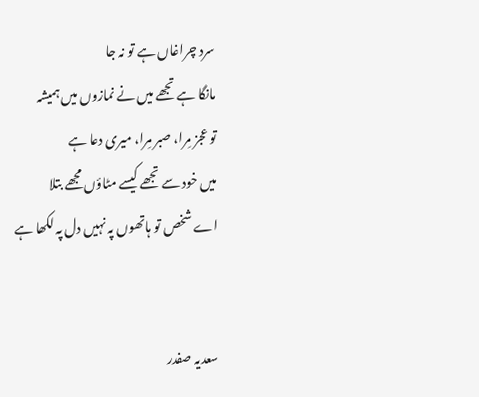سرد چراغاں ہے تو نہ جا
مانگا ہے تجھے میں نے نمازوں میں ہمیشہ
تو عجز مِرا، صبر مِرا، میری دعا ہے
میں خود سے تجھے کیسے مٹاؤں مجھے بتلا
اے شخص تو ہاتھوں پہ نہیں دل پہ لکھا ہے


سعدیہ صفدر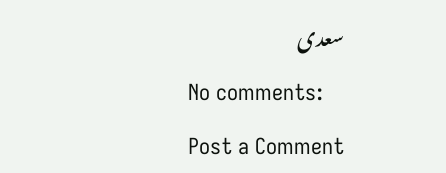سعدی

No comments:

Post a Comment